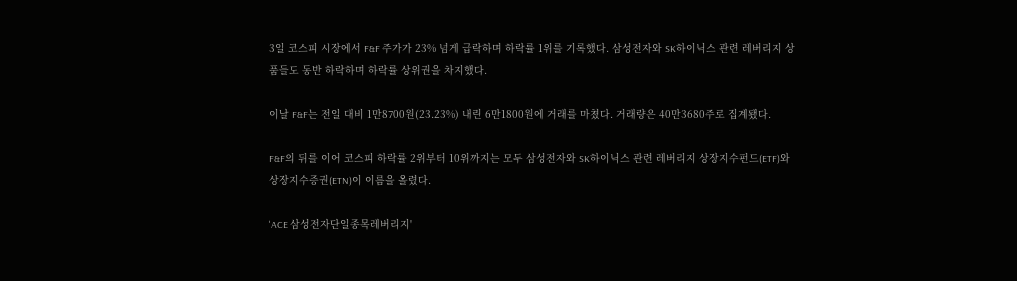3일 코스피 시장에서 F&F 주가가 23% 넘게 급락하며 하락률 1위를 기록했다. 삼성전자와 SK하이닉스 관련 레버리지 상품들도 동반 하락하며 하락률 상위권을 차지했다.

이날 F&F는 전일 대비 1만8700원(23.23%) 내린 6만1800원에 거래를 마쳤다. 거래량은 40만3680주로 집계됐다.

F&F의 뒤를 이어 코스피 하락률 2위부터 10위까지는 모두 삼성전자와 SK하이닉스 관련 레버리지 상장지수펀드(ETF)와 상장지수증권(ETN)이 이름을 올렸다.

'ACE 삼성전자단일종목레버리지'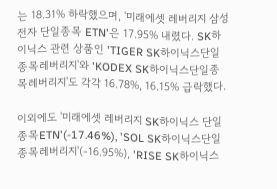는 18.31% 하락했으며, '미래에셋 레버리지 삼성전자 단일종목 ETN'은 17.95% 내렸다. SK하이닉스 관련 상품인 'TIGER SK하이닉스단일종목레버리지'와 'KODEX SK하이닉스단일종목레버리지'도 각각 16.78%, 16.15% 급락했다.

이외에도 '미래에셋 레버리지 SK하이닉스 단일종목ETN'(-17.46%), 'SOL SK하이닉스단일종목레버리지'(-16.95%), 'RISE SK하이닉스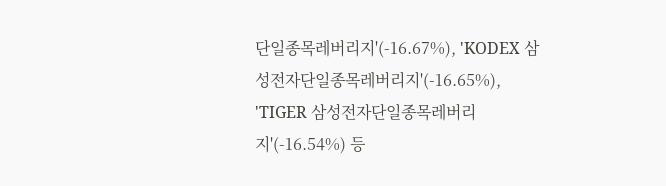단일종목레버리지'(-16.67%), 'KODEX 삼성전자단일종목레버리지'(-16.65%), 'TIGER 삼성전자단일종목레버리지'(-16.54%) 등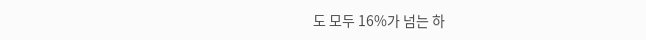도 모두 16%가 넘는 하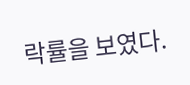락률을 보였다.